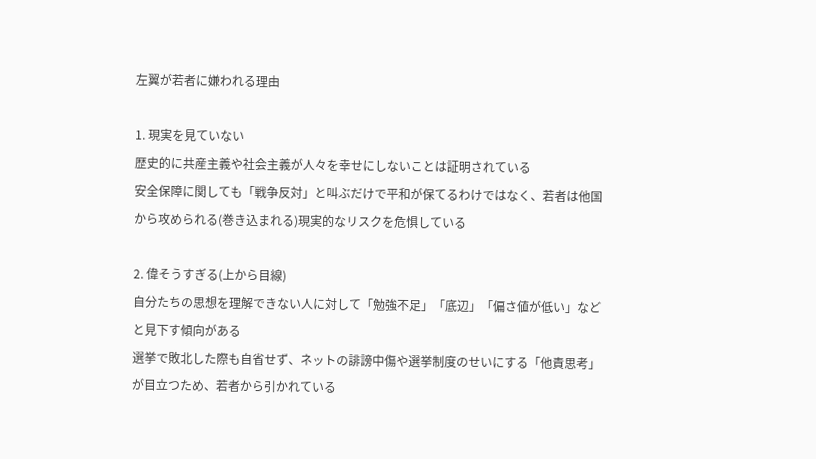左翼が若者に嫌われる理由

1. 現実を見ていない
歴史的に共産主義や社会主義が人々を幸せにしないことは証明されている
安全保障に関しても「戦争反対」と叫ぶだけで平和が保てるわけではなく、若者は他国から攻められる(巻き込まれる)現実的なリスクを危惧している

2. 偉そうすぎる(上から目線)
自分たちの思想を理解できない人に対して「勉強不足」「底辺」「偏さ値が低い」などと見下す傾向がある
選挙で敗北した際も自省せず、ネットの誹謗中傷や選挙制度のせいにする「他責思考」が目立つため、若者から引かれている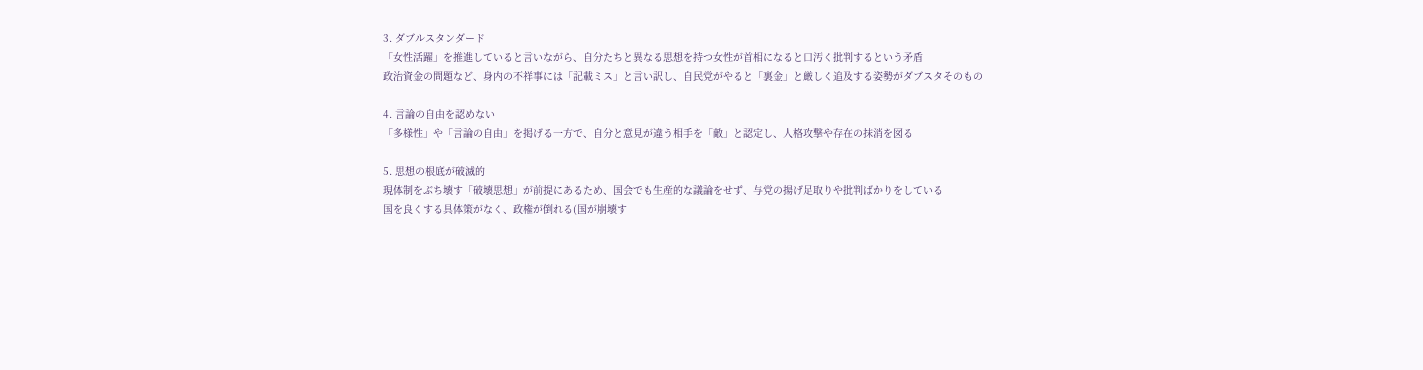3. ダブルスタンダード
「女性活躍」を推進していると言いながら、自分たちと異なる思想を持つ女性が首相になると口汚く批判するという矛盾
政治資金の問題など、身内の不祥事には「記載ミス」と言い訳し、自民党がやると「裏金」と厳しく追及する姿勢がダブスタそのもの

4. 言論の自由を認めない
「多様性」や「言論の自由」を掲げる一方で、自分と意見が違う相手を「敵」と認定し、人格攻撃や存在の抹消を図る

5. 思想の根底が破滅的
現体制をぶち壊す「破壊思想」が前提にあるため、国会でも生産的な議論をせず、与党の揚げ足取りや批判ばかりをしている
国を良くする具体策がなく、政権が倒れる(国が崩壊す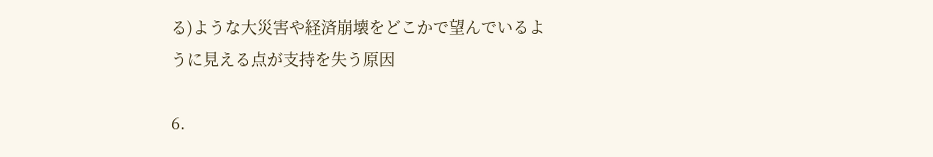る)ような大災害や経済崩壊をどこかで望んでいるように見える点が支持を失う原因

6.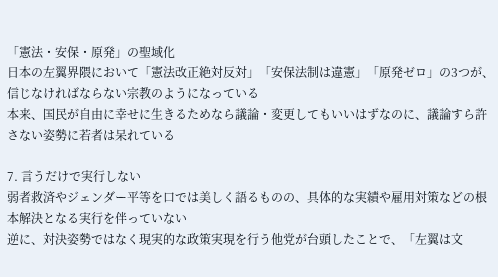「憲法・安保・原発」の聖域化
日本の左翼界隈において「憲法改正絶対反対」「安保法制は違憲」「原発ゼロ」の3つが、信じなければならない宗教のようになっている
本来、国民が自由に幸せに生きるためなら議論・変更してもいいはずなのに、議論すら許さない姿勢に若者は呆れている

7. 言うだけで実行しない
弱者救済やジェンダー平等を口では美しく語るものの、具体的な実績や雇用対策などの根本解決となる実行を伴っていない
逆に、対決姿勢ではなく現実的な政策実現を行う他党が台頭したことで、「左翼は文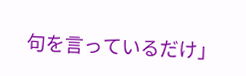句を言っているだけ」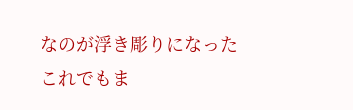なのが浮き彫りになった
これでもま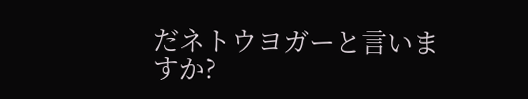だネトウヨガーと言いますか?